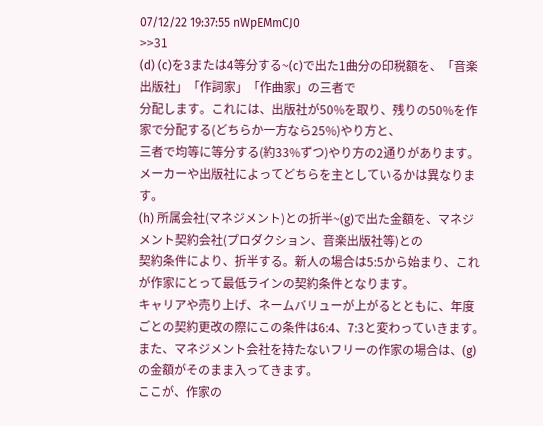07/12/22 19:37:55 nWpEMmCJ0
>>31
(d) (c)を3または4等分する~(c)で出た1曲分の印税額を、「音楽出版社」「作詞家」「作曲家」の三者で
分配します。これには、出版社が50%を取り、残りの50%を作家で分配する(どちらか一方なら25%)やり方と、
三者で均等に等分する(約33%ずつ)やり方の2通りがあります。メーカーや出版社によってどちらを主としているかは異なります。
(h) 所属会社(マネジメント)との折半~(g)で出た金額を、マネジメント契約会社(プロダクション、音楽出版社等)との
契約条件により、折半する。新人の場合は5:5から始まり、これが作家にとって最低ラインの契約条件となります。
キャリアや売り上げ、ネームバリューが上がるとともに、年度ごとの契約更改の際にこの条件は6:4、7:3と変わっていきます。
また、マネジメント会社を持たないフリーの作家の場合は、(g)の金額がそのまま入ってきます。
ここが、作家の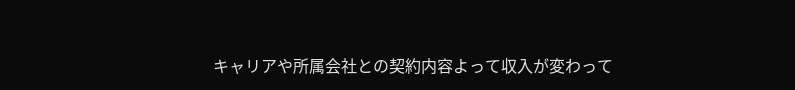キャリアや所属会社との契約内容よって収入が変わって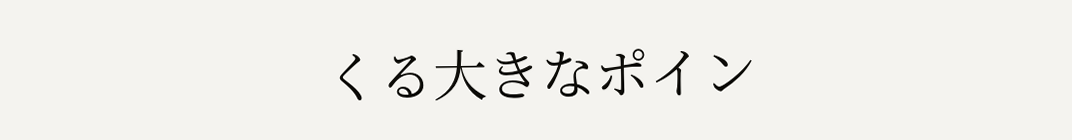くる大きなポイン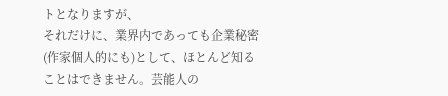トとなりますが、
それだけに、業界内であっても企業秘密(作家個人的にも)として、ほとんど知ることはできません。芸能人の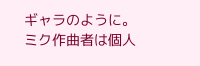ギャラのように。
ミク作曲者は個人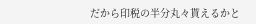だから印税の半分丸々貰えるかと